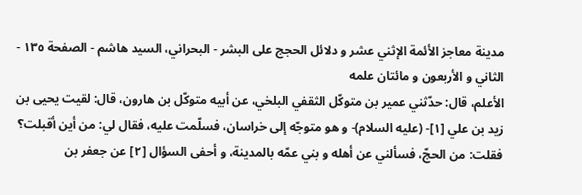مدينة معاجز الأئمة الإثني عشر و دلائل الحجج على البشر - البحراني، السيد هاشم - الصفحة ١٣٥ - الثاني و الأربعون و مائتان علمه
الأعلم، قال: حدّثني عمير بن متوكّل الثقفي البلخي، عن أبيه متوكّل بن هارون، قال: لقيت يحيى بن زيد بن علي [١]- (عليه السلام)- و هو متوجّه إلى خراسان، فسلّمت عليه، فقال لي: من أين أقبلت؟
فقلت: من الحجّ، فسألني عن أهله و بني عمّه بالمدينة، و أحفى السؤال [٢] عن جعفر بن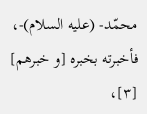محمّد- (عليه السلام)-، فأخبرته بخبره [و خبرهم] [٣]،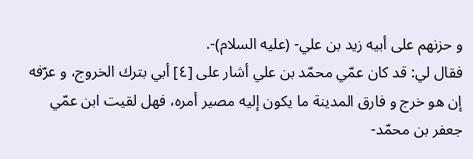و حزنهم على أبيه زيد بن علي- (عليه السلام)-.
فقال لي: قد كان عمّي محمّد بن علي أشار على [٤] أبي بترك الخروج، و عرّفه إن هو خرج و فارق المدينة ما يكون إليه مصير أمره، فهل لقيت ابن عمّي جعفر بن محمّد-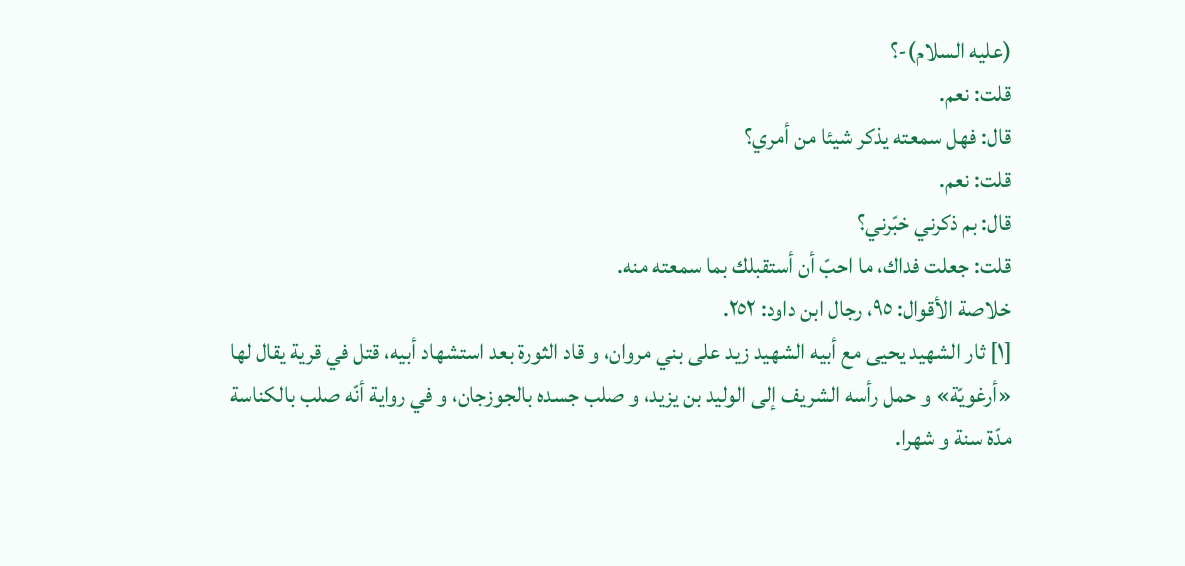(عليه السلام)-؟
قلت: نعم.
قال: فهل سمعته يذكر شيئا من أمري؟
قلت: نعم.
قال: بم ذكرني خبّرني؟
قلت: جعلت فداك، ما احبّ أن أستقبلك بما سمعته منه.
خلاصة الأقوال: ٩٥، رجال ابن داود: ٢٥٢.
[١] ثار الشهيد يحيى مع أبيه الشهيد زيد على بني مروان، و قاد الثورة بعد استشهاد أبيه، قتل في قرية يقال لها «أرغويّة» و حمل رأسه الشريف إلى الوليد بن يزيد، و صلب جسده بالجوزجان، و في رواية أنّه صلب بالكناسة مدّة سنة و شهرا.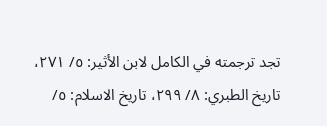تجد ترجمته في الكامل لابن الأثير: ٥/ ٢٧١، تاريخ الطبري: ٨/ ٢٩٩، تاريخ الاسلام: ٥/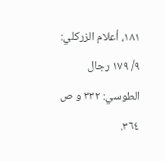١٨١، أعلام الزركلي: ٩/ ١٧٩ رجال الطوسي: ٣٣٢ و ص ٣٦٤.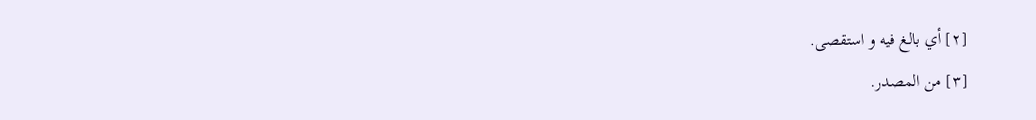[٢] أي بالغ فيه و استقصى.
[٣] من المصدر.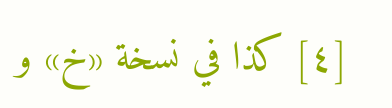[٤] كذا في نسخة «خ» و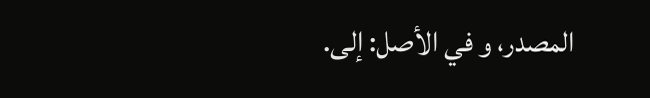المصدر، و في الأصل: إلى.